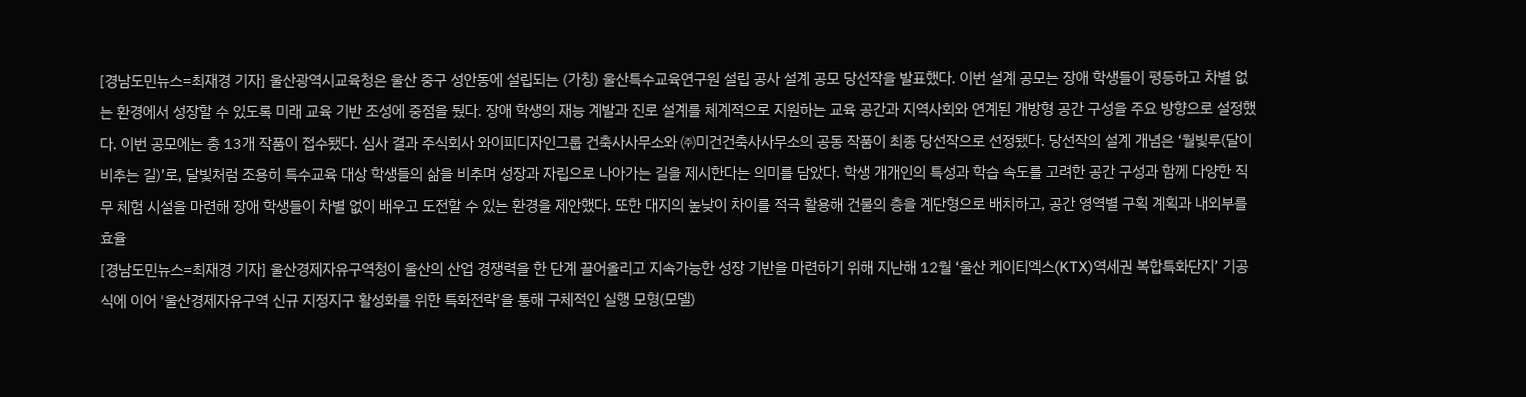[경남도민뉴스=최재경 기자] 울산광역시교육청은 울산 중구 성안동에 설립되는 (가칭) 울산특수교육연구원 설립 공사 설계 공모 당선작을 발표했다. 이번 설계 공모는 장애 학생들이 평등하고 차별 없는 환경에서 성장할 수 있도록 미래 교육 기반 조성에 중점을 뒀다. 장애 학생의 재능 계발과 진로 설계를 체계적으로 지원하는 교육 공간과 지역사회와 연계된 개방형 공간 구성을 주요 방향으로 설정했다. 이번 공모에는 총 13개 작품이 접수됐다. 심사 결과 주식회사 와이피디자인그룹 건축사사무소와 ㈜미건건축사사무소의 공동 작품이 최종 당선작으로 선정됐다. 당선작의 설계 개념은 ‘월빛루(달이 비추는 길)’로, 달빛처럼 조용히 특수교육 대상 학생들의 삶을 비추며 성장과 자립으로 나아가는 길을 제시한다는 의미를 담았다. 학생 개개인의 특성과 학습 속도를 고려한 공간 구성과 함께 다양한 직무 체험 시설을 마련해 장애 학생들이 차별 없이 배우고 도전할 수 있는 환경을 제안했다. 또한 대지의 높낮이 차이를 적극 활용해 건물의 층을 계단형으로 배치하고, 공간 영역별 구획 계획과 내외부를 효율
[경남도민뉴스=최재경 기자] 울산경제자유구역청이 울산의 산업 경쟁력을 한 단계 끌어올리고 지속가능한 성장 기반을 마련하기 위해 지난해 12월 ‘울산 케이티엑스(KTX)역세권 복합특화단지’ 기공식에 이어 '울산경제자유구역 신규 지정지구 활성화를 위한 특화전략'을 통해 구체적인 실행 모형(모델)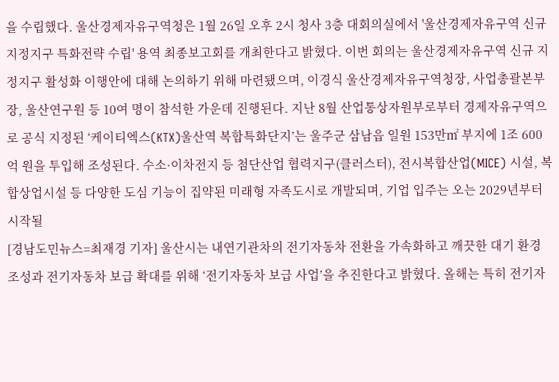을 수립했다. 울산경제자유구역청은 1월 26일 오후 2시 청사 3층 대회의실에서 '울산경제자유구역 신규지정지구 특화전략 수립' 용역 최종보고회를 개최한다고 밝혔다. 이번 회의는 울산경제자유구역 신규 지정지구 활성화 이행안에 대해 논의하기 위해 마련됐으며, 이경식 울산경제자유구역청장, 사업총괄본부장, 울산연구원 등 10여 명이 참석한 가운데 진행된다. 지난 8월 산업통상자원부로부터 경제자유구역으로 공식 지정된 ‘케이티엑스(KTX)울산역 복합특화단지’는 울주군 삼남읍 일원 153만㎡ 부지에 1조 600억 원을 투입해 조성된다. 수소·이차전지 등 첨단산업 협력지구(클러스터), 전시복합산업(MICE) 시설, 복합상업시설 등 다양한 도심 기능이 집약된 미래형 자족도시로 개발되며, 기업 입주는 오는 2029년부터 시작될
[경남도민뉴스=최재경 기자] 울산시는 내연기관차의 전기자동차 전환을 가속화하고 깨끗한 대기 환경 조성과 전기자동차 보급 확대를 위해 ‘전기자동차 보급 사업’을 추진한다고 밝혔다. 올해는 특히 전기자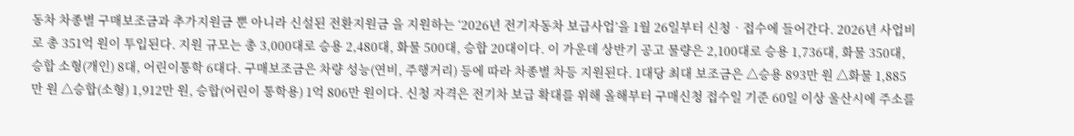동차 차종별 구매보조금과 추가지원금 뿐 아니라 신설된 전환지원금 을 지원하는 ‘2026년 전기자동차 보급사업’을 1월 26일부터 신청‧접수에 들어간다. 2026년 사업비로 총 351억 원이 투입된다. 지원 규모는 총 3,000대로 승용 2,480대, 화물 500대, 승합 20대이다. 이 가운데 상반기 공고 물량은 2,100대로 승용 1,736대, 화물 350대, 승합 소형(개인) 8대, 어린이통학 6대다. 구매보조금은 차량 성능(연비, 주행거리) 등에 따라 차종별 차등 지원된다. 1대당 최대 보조금은 △승용 893만 원 △화물 1,885만 원 △승합(소형) 1,912만 원, 승합(어린이 통학용) 1억 806만 원이다. 신청 자격은 전기차 보급 확대를 위해 올해부터 구매신청 접수일 기준 60일 이상 울산시에 주소를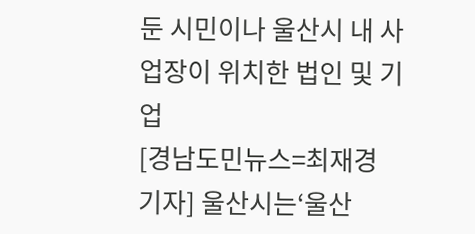둔 시민이나 울산시 내 사업장이 위치한 법인 및 기업
[경남도민뉴스=최재경 기자] 울산시는‘울산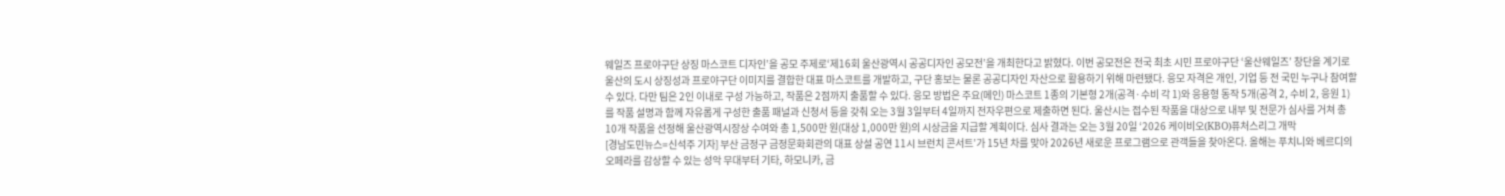웨일즈 프로야구단 상징 마스코트 디자인’을 공모 주제로‘제16회 울산광역시 공공디자인 공모전’을 개최한다고 밝혔다. 이번 공모전은 전국 최초 시민 프로야구단 ‘울산웨일즈’ 창단을 계기로 울산의 도시 상징성과 프로야구단 이미지를 결합한 대표 마스코트를 개발하고, 구단 홍보는 물론 공공디자인 자산으로 활용하기 위해 마련됐다. 응모 자격은 개인, 기업 등 전 국민 누구나 참여할 수 있다. 다만 팀은 2인 이내로 구성 가능하고, 작품은 2점까지 출품할 수 있다. 응모 방법은 주요(메인) 마스코트 1종의 기본형 2개(공격·수비 각 1)와 응용형 동작 5개(공격 2, 수비 2, 응원 1)를 작품 설명과 함께 자유롭게 구성한 출품 패널과 신청서 등을 갖춰 오는 3월 3일부터 4일까지 전자우편으로 제출하면 된다. 울산시는 접수된 작품을 대상으로 내부 및 전문가 심사를 거쳐 총 10개 작품을 선정해 울산광역시장상 수여와 총 1,500만 원(대상 1,000만 원)의 시상금을 지급할 계획이다. 심사 결과는 오는 3월 20일 ‘2026 케이비오(KBO)퓨처스리그 개막
[경남도민뉴스=신석주 기자] 부산 금정구 금정문화회관의 대표 상설 공연 11시 브런치 콘서트’가 15년 차를 맞아 2026년 새로운 프로그램으로 관객들을 찾아온다. 올해는 푸치니와 베르디의 오페라를 감상할 수 있는 성악 무대부터 기타, 하모니카, 금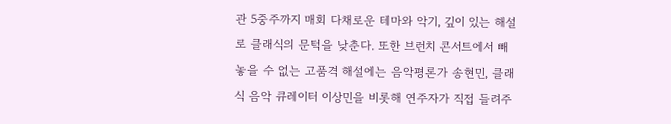관 5중주까지 매회 다채로운 테마와 악기, 깊이 있는 해설로 클래식의 문턱을 낮춘다. 또한 브런치 콘서트에서 빼놓을 수 없는 고품격 해설에는 음악평론가 송현민, 클래식 음악 큐레이터 이상민을 비롯해 연주자가 직접 들려주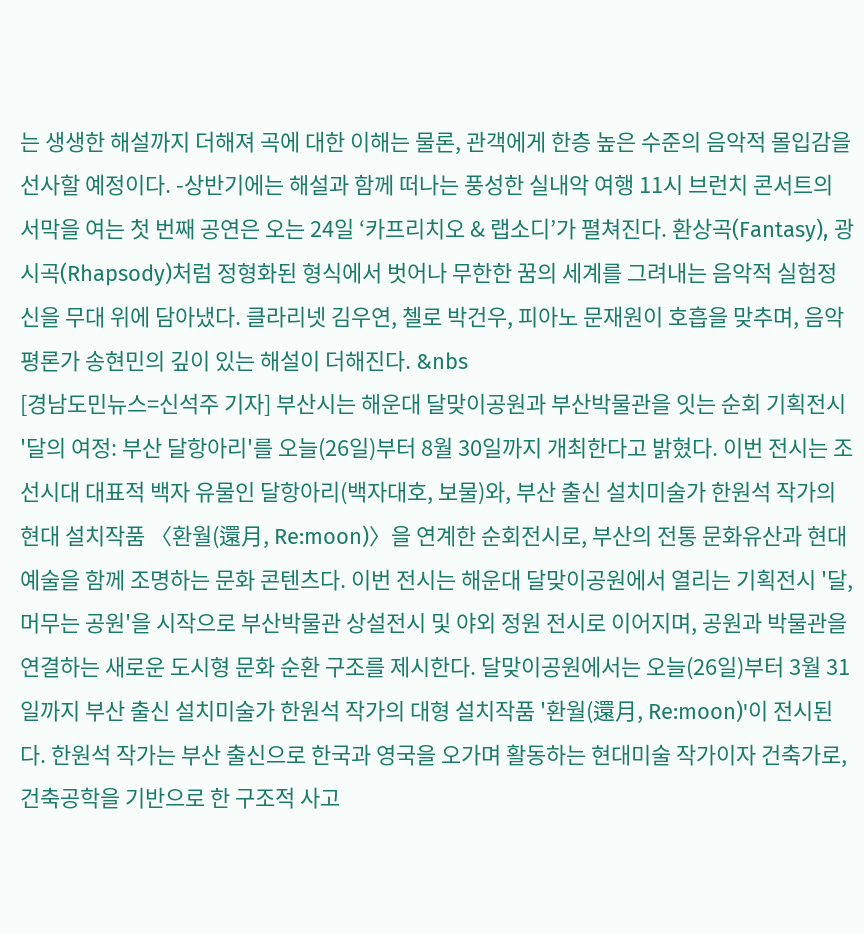는 생생한 해설까지 더해져 곡에 대한 이해는 물론, 관객에게 한층 높은 수준의 음악적 몰입감을 선사할 예정이다. -상반기에는 해설과 함께 떠나는 풍성한 실내악 여행 11시 브런치 콘서트의 서막을 여는 첫 번째 공연은 오는 24일 ‘카프리치오 & 랩소디’가 펼쳐진다. 환상곡(Fantasy), 광시곡(Rhapsody)처럼 정형화된 형식에서 벗어나 무한한 꿈의 세계를 그려내는 음악적 실험정신을 무대 위에 담아냈다. 클라리넷 김우연, 첼로 박건우, 피아노 문재원이 호흡을 맞추며, 음악평론가 송현민의 깊이 있는 해설이 더해진다. &nbs
[경남도민뉴스=신석주 기자] 부산시는 해운대 달맞이공원과 부산박물관을 잇는 순회 기획전시 '달의 여정: 부산 달항아리'를 오늘(26일)부터 8월 30일까지 개최한다고 밝혔다. 이번 전시는 조선시대 대표적 백자 유물인 달항아리(백자대호, 보물)와, 부산 출신 설치미술가 한원석 작가의 현대 설치작품 〈환월(還月, Re:moon)〉을 연계한 순회전시로, 부산의 전통 문화유산과 현대 예술을 함께 조명하는 문화 콘텐츠다. 이번 전시는 해운대 달맞이공원에서 열리는 기획전시 '달, 머무는 공원'을 시작으로 부산박물관 상설전시 및 야외 정원 전시로 이어지며, 공원과 박물관을 연결하는 새로운 도시형 문화 순환 구조를 제시한다. 달맞이공원에서는 오늘(26일)부터 3월 31일까지 부산 출신 설치미술가 한원석 작가의 대형 설치작품 '환월(還月, Re:moon)'이 전시된다. 한원석 작가는 부산 출신으로 한국과 영국을 오가며 활동하는 현대미술 작가이자 건축가로, 건축공학을 기반으로 한 구조적 사고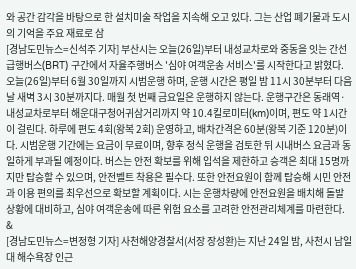와 공간 감각을 바탕으로 한 설치미술 작업을 지속해 오고 있다. 그는 산업 폐기물과 도시의 기억을 주요 재료로 삼
[경남도민뉴스=신석주 기자] 부산시는 오늘(26일)부터 내성교차로와 중동을 잇는 간선급행버스(BRT) 구간에서 자율주행버스 '심야 여객운송 서비스'를 시작한다고 밝혔다. 오늘(26일)부터 6월 30일까지 시범운행 하며, 운행 시간은 평일 밤 11시 30분부터 다음 날 새벽 3시 30분까지다. 매월 첫 번째 금요일은 운행하지 않는다. 운행구간은 동래역·내성교차로부터 해운대구청어귀삼거리까지 약 10.4킬로미터(km)이며, 편도 약 1시간이 걸린다. 하루에 편도 4회(왕복 2회) 운영하고, 배차간격은 60분(왕복 기준 120분)이다. 시범운행 기간에는 요금이 무료이며, 향후 정식 운행을 검토한 뒤 시내버스 요금과 동일하게 부과될 예정이다. 버스는 안전 확보를 위해 입석을 제한하고 승객은 최대 15명까지만 탑승할 수 있으며, 안전벨트 착용은 필수다. 또한 안전요원이 함께 탑승해 시민 안전과 이용 편의를 최우선으로 확보할 계획이다. 시는 운행차량에 안전요원을 배치해 돌발 상황에 대비하고, 심야 여객운송에 따른 위험 요소를 고려한 안전관리체계를 마련한다. &
[경남도민뉴스=변정형 기자] 사천해양경찰서(서장 장성환)는 지난 24일 밤, 사천시 남일대 해수욕장 인근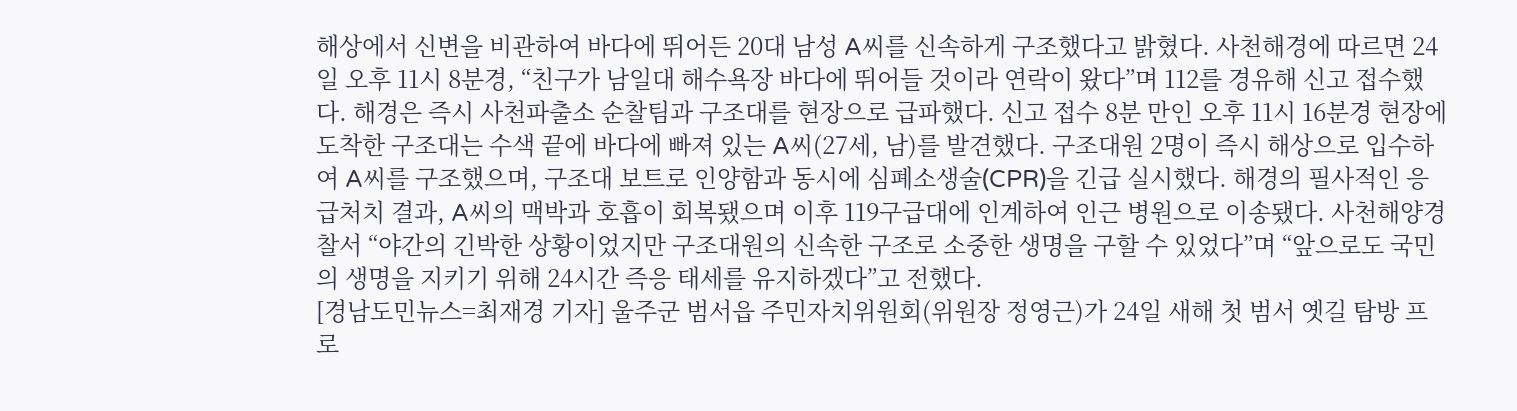해상에서 신변을 비관하여 바다에 뛰어든 20대 남성 A씨를 신속하게 구조했다고 밝혔다. 사천해경에 따르면 24일 오후 11시 8분경, “친구가 남일대 해수욕장 바다에 뛰어들 것이라 연락이 왔다”며 112를 경유해 신고 접수했다. 해경은 즉시 사천파출소 순찰팀과 구조대를 현장으로 급파했다. 신고 접수 8분 만인 오후 11시 16분경 현장에 도착한 구조대는 수색 끝에 바다에 빠져 있는 A씨(27세, 남)를 발견했다. 구조대원 2명이 즉시 해상으로 입수하여 A씨를 구조했으며, 구조대 보트로 인양함과 동시에 심폐소생술(CPR)을 긴급 실시했다. 해경의 필사적인 응급처치 결과, A씨의 맥박과 호흡이 회복됐으며 이후 119구급대에 인계하여 인근 병원으로 이송됐다. 사천해양경찰서 “야간의 긴박한 상황이었지만 구조대원의 신속한 구조로 소중한 생명을 구할 수 있었다”며 “앞으로도 국민의 생명을 지키기 위해 24시간 즉응 태세를 유지하겠다”고 전했다.
[경남도민뉴스=최재경 기자] 울주군 범서읍 주민자치위원회(위원장 정영근)가 24일 새해 첫 범서 옛길 탐방 프로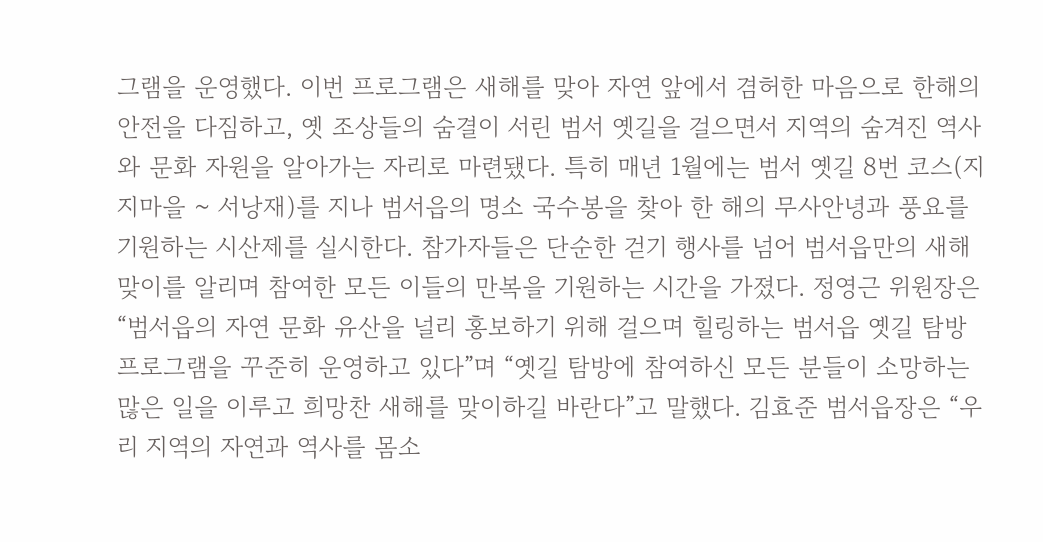그램을 운영했다. 이번 프로그램은 새해를 맞아 자연 앞에서 겸허한 마음으로 한해의 안전을 다짐하고, 옛 조상들의 숨결이 서린 범서 옛길을 걸으면서 지역의 숨겨진 역사와 문화 자원을 알아가는 자리로 마련됐다. 특히 매년 1월에는 범서 옛길 8번 코스(지지마을 ~ 서낭재)를 지나 범서읍의 명소 국수봉을 찾아 한 해의 무사안녕과 풍요를 기원하는 시산제를 실시한다. 참가자들은 단순한 걷기 행사를 넘어 범서읍만의 새해 맞이를 알리며 참여한 모든 이들의 만복을 기원하는 시간을 가졌다. 정영근 위원장은 “범서읍의 자연 문화 유산을 널리 홍보하기 위해 걸으며 힐링하는 범서읍 옛길 탐방 프로그램을 꾸준히 운영하고 있다”며 “옛길 탐방에 참여하신 모든 분들이 소망하는 많은 일을 이루고 희망찬 새해를 맞이하길 바란다”고 말했다. 김효준 범서읍장은 “우리 지역의 자연과 역사를 몸소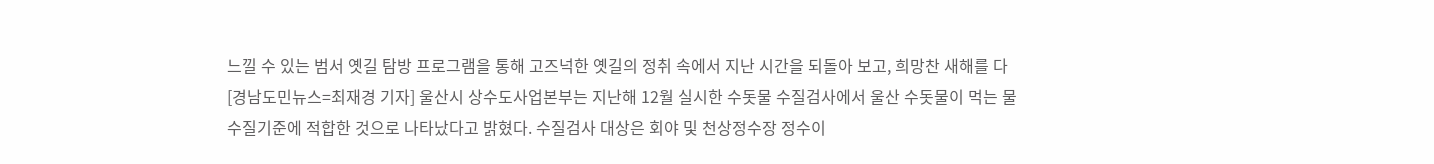느낄 수 있는 범서 옛길 탐방 프로그램을 통해 고즈넉한 옛길의 정취 속에서 지난 시간을 되돌아 보고, 희망찬 새해를 다
[경남도민뉴스=최재경 기자] 울산시 상수도사업본부는 지난해 12월 실시한 수돗물 수질검사에서 울산 수돗물이 먹는 물 수질기준에 적합한 것으로 나타났다고 밝혔다. 수질검사 대상은 회야 및 천상정수장 정수이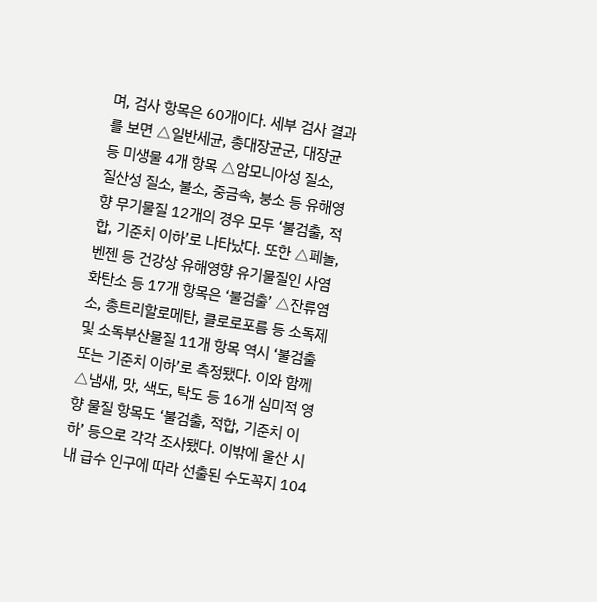며, 검사 항목은 60개이다. 세부 검사 결과를 보면 △일반세균, 총대장균군, 대장균 등 미생물 4개 항목 △암모니아성 질소, 질산성 질소, 불소, 중금속, 붕소 등 유해영향 무기물질 12개의 경우 모두 ‘불검출, 적합, 기준치 이하’로 나타났다. 또한 △페놀, 벤젠 등 건강상 유해영향 유기물질인 사염화탄소 등 17개 항목은 ‘불검출’ △잔류염소, 총트리할로메탄, 클로로포름 등 소독제 및 소독부산물질 11개 항목 역시 ‘불검출 또는 기준치 이하’로 측정됐다. 이와 함께 △냄새, 맛, 색도, 탁도 등 16개 심미적 영향 물질 항목도 ‘불검출, 적합, 기준치 이하’ 등으로 각각 조사됐다. 이밖에 울산 시내 급수 인구에 따라 선출된 수도꼭지 104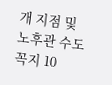개 지점 및 노후관 수도꼭지 10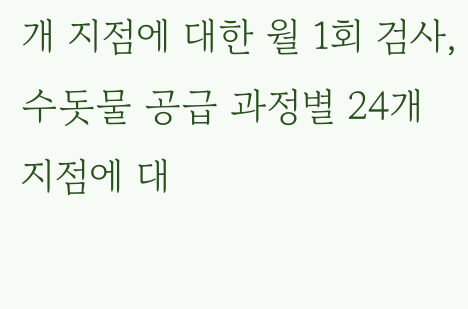개 지점에 대한 월 1회 검사, 수돗물 공급 과정별 24개 지점에 대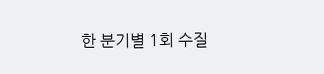한 분기별 1회 수질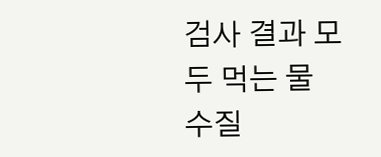검사 결과 모두 먹는 물 수질